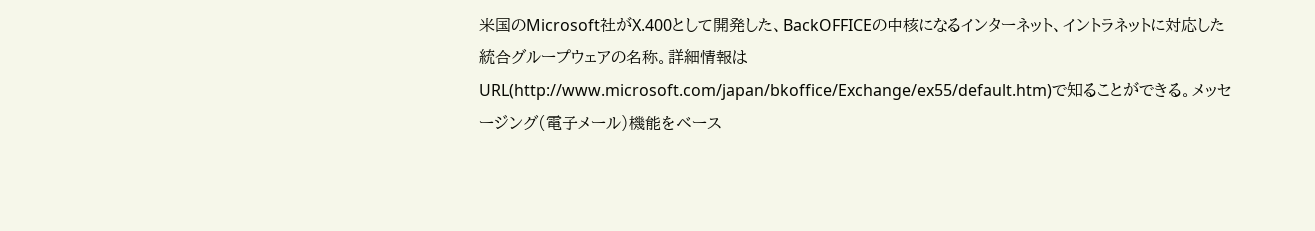米国のMicrosoft社がX.400として開発した、BackOFFICEの中核になるインターネット、イントラネットに対応した統合グループウェアの名称。詳細情報はURL(http://www.microsoft.com/japan/bkoffice/Exchange/ex55/default.htm)で知ることができる。メッセージング(電子メール)機能をベース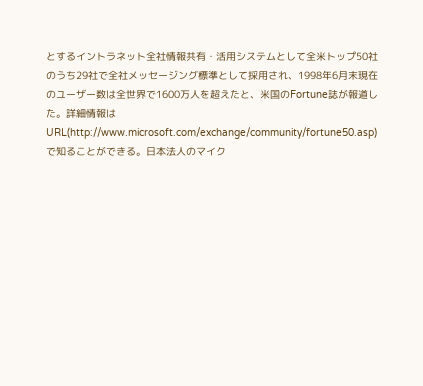とするイントラネット全社情報共有・活用システムとして全米トップ50社のうち29社で全社メッセージング標準として採用され、1998年6月末現在のユーザー数は全世界で1600万人を超えたと、米国のFortune誌が報道した。詳細情報はURL(http://www.microsoft.com/exchange/community/fortune50.asp)で知ることができる。日本法人のマイク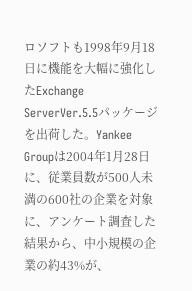ロソフトも1998年9月18日に機能を大幅に強化したExchange ServerVer.5.5パッケージを出荷した。Yankee Groupは2004年1月28日に、従業員数が500人未満の600社の企業を対象に、アンケート調査した結果から、中小規模の企業の約43%が、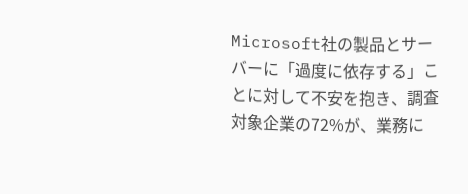Microsoft社の製品とサーバーに「過度に依存する」ことに対して不安を抱き、調査対象企業の72%が、業務に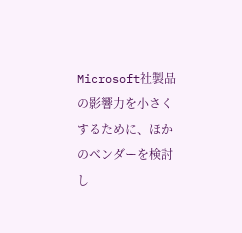Microsoft社製品の影響力を小さくするために、ほかのベンダーを検討し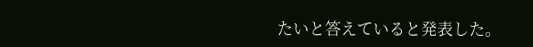たいと答えていると発表した。